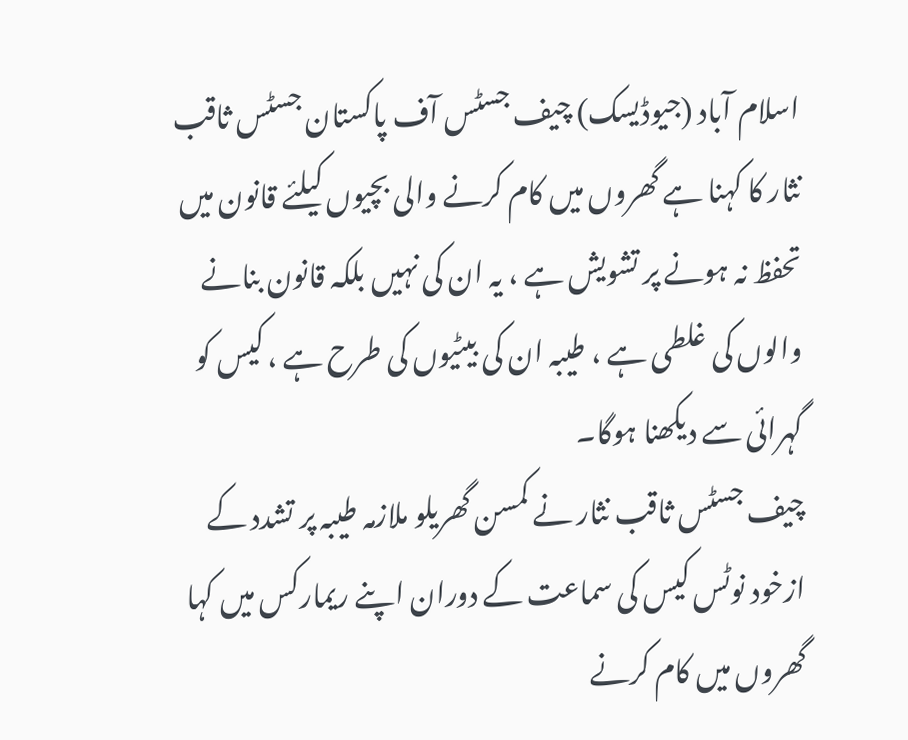اسلام آباد (جیوڈیسک) چیف جسٹس آف پاکستان جسٹس ثاقب نثار کا کہنا ہے گھروں میں کام کرنے والی بچیوں کیلئے قانون میں تحفظ نہ ہونے پر تشویش ہے ، یہ ان کی نہیں بلکہ قانون بنانے والوں کی غلطی ہے ، طیبہ ان کی بیٹیوں کی طرح ہے ، کیس کو گہرائی سے دیکھنا ہوگا۔
چیف جسٹس ثاقب نثار نے کمسن گھریلو ملازمہ طیبہ پر تشدد کے ازخود نوٹس کیس کی سماعت کے دوران اپنے ریمارکس میں کہا گھروں میں کام کرنے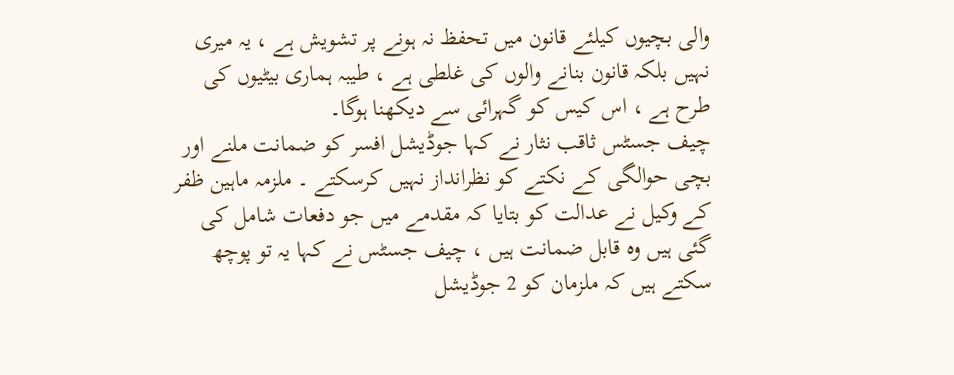والی بچیوں کیلئے قانون میں تحفظ نہ ہونے پر تشویش ہے ، یہ میری نہیں بلکہ قانون بنانے والوں کی غلطی ہے ، طیبہ ہماری بیٹیوں کی طرح ہے ، اس کیس کو گہرائی سے دیکھنا ہوگا۔
چیف جسٹس ثاقب نثار نے کہا جوڈیشل افسر کو ضمانت ملنے اور بچی حوالگی کے نکتے کو نظرانداز نہیں کرسکتے ۔ ملزمہ ماہین ظفر کے وکیل نے عدالت کو بتایا کہ مقدمے میں جو دفعات شامل کی گئی ہیں وہ قابل ضمانت ہیں ، چیف جسٹس نے کہا یہ تو پوچھ سکتے ہیں کہ ملزمان کو 2 جوڈیشل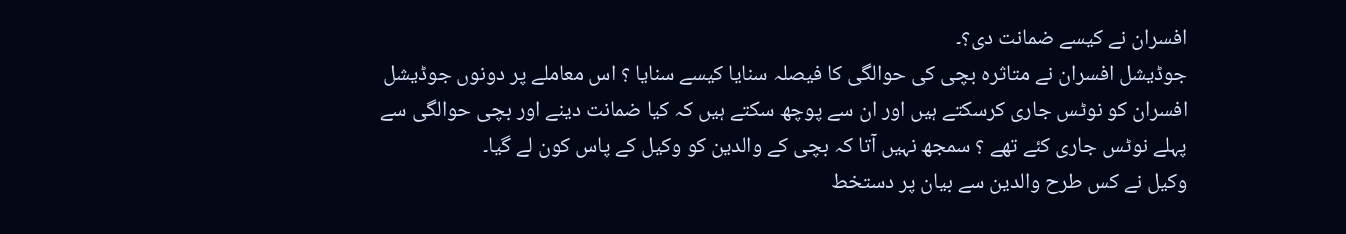افسران نے کیسے ضمانت دی؟۔
جوڈیشل افسران نے متاثرہ بچی کی حوالگی کا فیصلہ سنایا کیسے سنایا ؟ اس معاملے پر دونوں جوڈیشل افسران کو نوٹس جاری کرسکتے ہیں اور ان سے پوچھ سکتے ہیں کہ کیا ضمانت دینے اور بچی حوالگی سے پہلے نوٹس جاری کئے تھے ؟ سمجھ نہیں آتا کہ بچی کے والدین کو وکیل کے پاس کون لے گیا۔
وکیل نے کس طرح والدین سے بیان پر دستخط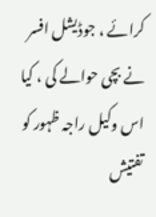کرائے ، جوڈیشل افسر نے بچی حوالے کی ، کیا اس وکیل راجہ ظہور کو تفتیش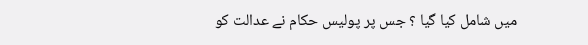میں شامل کیا گیا ؟ جس پر پولیس حکام نے عدالت کو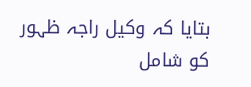بتایا کہ وکیل راجہ ظہور کو شامل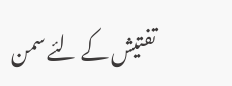تفتیش کے لئے سمن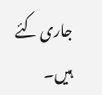جاری کئے ہیں۔